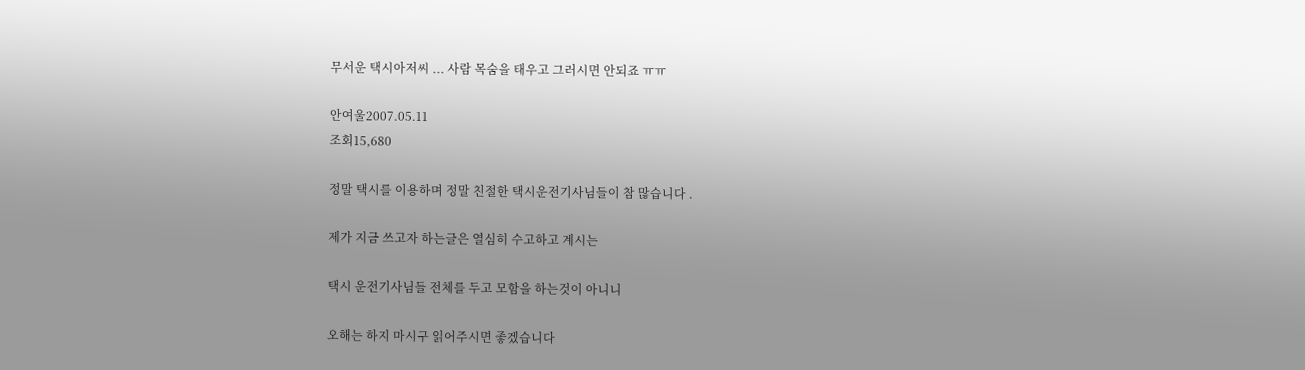무서운 택시아저씨 ... 사람 목숨을 태우고 그러시면 안되죠 ㅠㅠ

안여울2007.05.11
조회15,680

정말 택시를 이용하며 정말 친절한 택시운전기사님들이 참 많습니다 .

제가 지금 쓰고자 하는글은 열심히 수고하고 계시는

택시 운전기사님들 전체를 두고 모함을 하는것이 아니니

오해는 하지 마시구 읽어주시면 좋겠습니다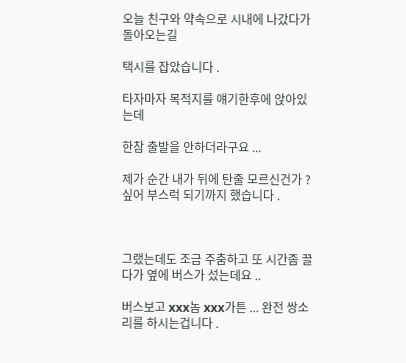오늘 친구와 약속으로 시내에 나갔다가 돌아오는길

택시를 잡았습니다 .

타자마자 목적지를 얘기한후에 앉아있는데

한참 출발을 안하더라구요 ...

제가 순간 내가 뒤에 탄줄 모르신건가 ? 싶어 부스럭 되기까지 했습니다 .



그랬는데도 조금 주춤하고 또 시간좀 끌다가 옆에 버스가 섰는데요 ..

버스보고 xxx놈 xxx가튼 ... 완전 쌍소리를 하시는겁니다 .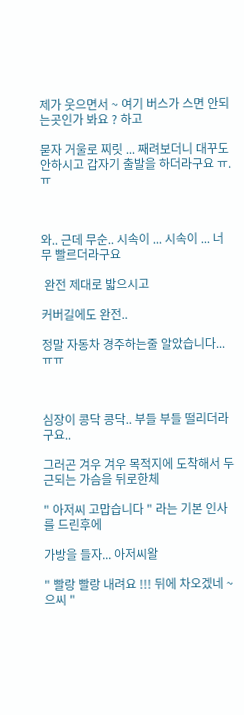제가 웃으면서 ~ 여기 버스가 스면 안되는곳인가 봐요 ? 하고

묻자 거울로 찌릿 ... 째려보더니 대꾸도 안하시고 갑자기 출발을 하더라구요 ㅠ.ㅠ



와.. 근데 무순.. 시속이 ... 시속이 ... 너무 빨르더라구요

 완전 제대로 밟으시고

커버길에도 완전..

정말 자동차 경주하는줄 알았습니다... ㅠㅠ



심장이 콩닥 콩닥.. 부들 부들 떨리더라구요..

그러곤 겨우 겨우 목적지에 도착해서 두근되는 가슴을 뒤로한체

" 아저씨 고맙습니다 " 라는 기본 인사를 드린후에

가방을 들자... 아저씨왈

" 빨랑 빨랑 내려요 !!! 뒤에 차오겠네 ~ 으씨 "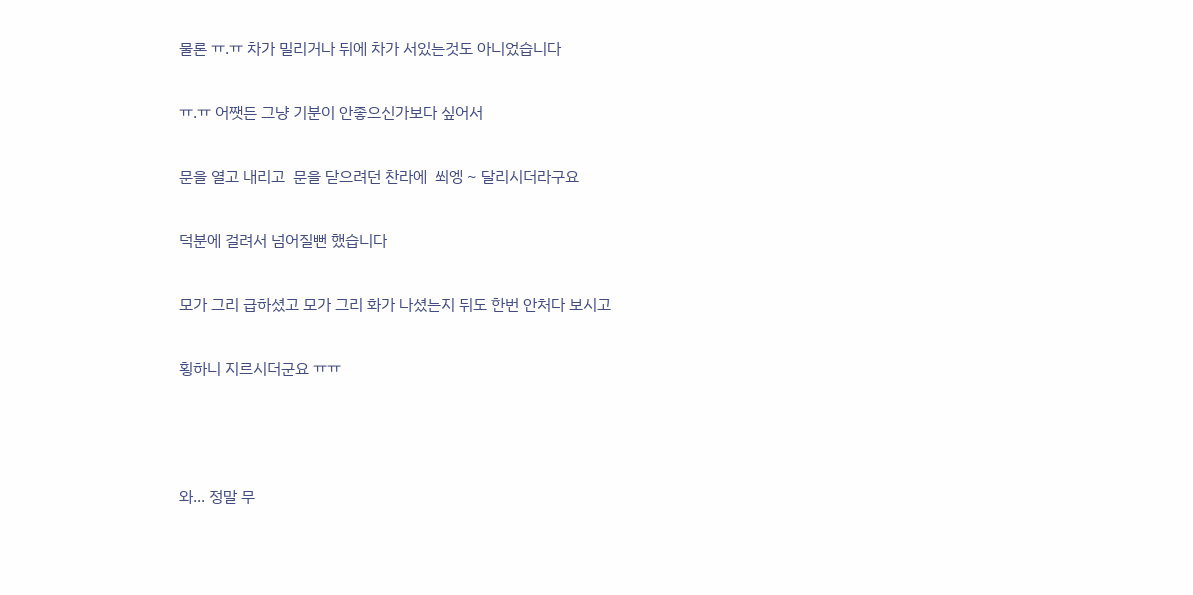물론 ㅠ.ㅠ 차가 밀리거나 뒤에 차가 서있는것도 아니었습니다

ㅠ.ㅠ 어쨋든 그냥 기분이 안좋으신가보다 싶어서

문을 열고 내리고  문을 닫으려던 찬라에  쐬엥 ~ 달리시더라구요

덕분에 걸려서 넘어질뻔 했습니다

모가 그리 급하셨고 모가 그리 화가 나셨는지 뒤도 한번 안처다 보시고

횡하니 지르시더군요 ㅠㅠ



와... 정말 무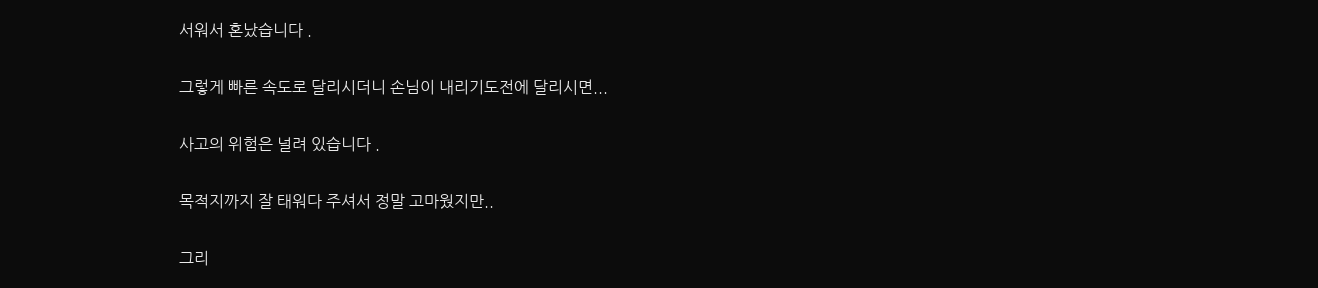서워서 혼났습니다 .

그렇게 빠른 속도로 달리시더니 손님이 내리기도전에 달리시면...

사고의 위험은 널려 있습니다 .

목적지까지 잘 태워다 주셔서 정말 고마웠지만..

그리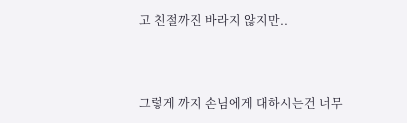고 친절까진 바라지 않지만..



그렇게 까지 손님에게 대하시는건 너무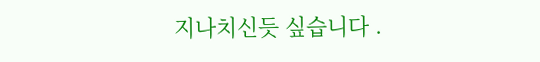지나치신듯 싶습니다 .